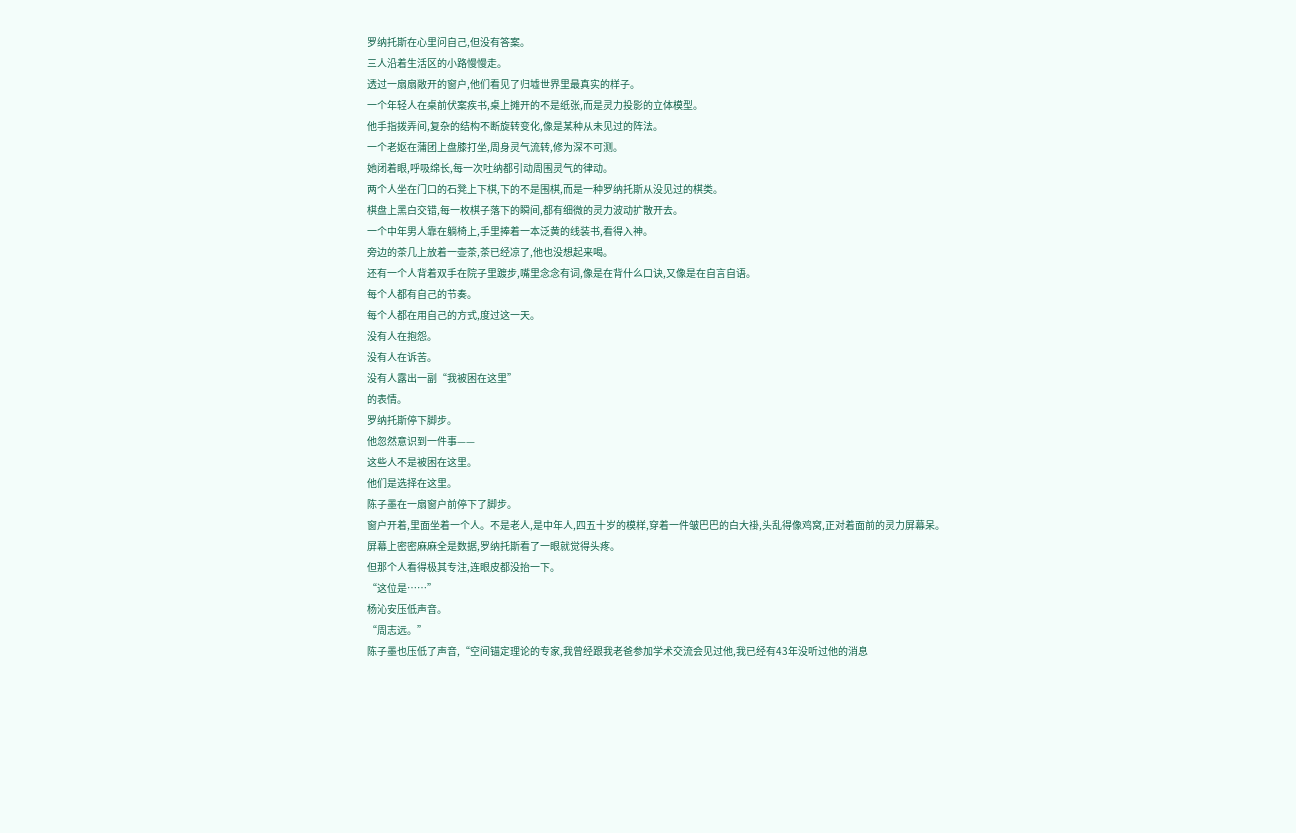罗纳托斯在心里问自己,但没有答案。
三人沿着生活区的小路慢慢走。
透过一扇扇敞开的窗户,他们看见了归墟世界里最真实的样子。
一个年轻人在桌前伏案疾书,桌上摊开的不是纸张,而是灵力投影的立体模型。
他手指拨弄间,复杂的结构不断旋转变化,像是某种从未见过的阵法。
一个老妪在蒲团上盘膝打坐,周身灵气流转,修为深不可测。
她闭着眼,呼吸绵长,每一次吐纳都引动周围灵气的律动。
两个人坐在门口的石凳上下棋,下的不是围棋,而是一种罗纳托斯从没见过的棋类。
棋盘上黑白交错,每一枚棋子落下的瞬间,都有细微的灵力波动扩散开去。
一个中年男人靠在躺椅上,手里捧着一本泛黄的线装书,看得入神。
旁边的茶几上放着一壶茶,茶已经凉了,他也没想起来喝。
还有一个人背着双手在院子里踱步,嘴里念念有词,像是在背什么口诀,又像是在自言自语。
每个人都有自己的节奏。
每个人都在用自己的方式,度过这一天。
没有人在抱怨。
没有人在诉苦。
没有人露出一副“我被困在这里”
的表情。
罗纳托斯停下脚步。
他忽然意识到一件事——
这些人不是被困在这里。
他们是选择在这里。
陈子墨在一扇窗户前停下了脚步。
窗户开着,里面坐着一个人。不是老人,是中年人,四五十岁的模样,穿着一件皱巴巴的白大褂,头乱得像鸡窝,正对着面前的灵力屏幕呆。
屏幕上密密麻麻全是数据,罗纳托斯看了一眼就觉得头疼。
但那个人看得极其专注,连眼皮都没抬一下。
“这位是……”
杨沁安压低声音。
“周志远。”
陈子墨也压低了声音,“空间锚定理论的专家,我曾经跟我老爸参加学术交流会见过他,我已经有43年没听过他的消息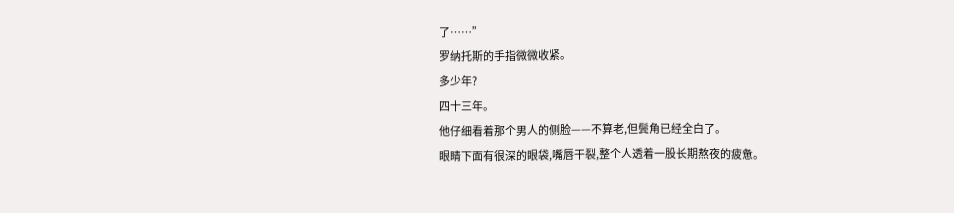了……”
罗纳托斯的手指微微收紧。
多少年?
四十三年。
他仔细看着那个男人的侧脸——不算老,但鬓角已经全白了。
眼睛下面有很深的眼袋,嘴唇干裂,整个人透着一股长期熬夜的疲惫。